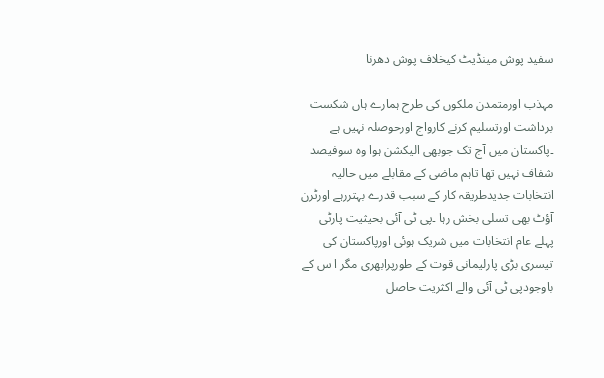سفید پوش مینڈیٹ کیخلاف پوش دھرنا

مہذب اورمتمدن ملکوں کی طرح ہمارے ہاں شکست برداشت اورتسلیم کرنے کارواج اورحوصلہ نہیں ہے ۔پاکستان میں آج تک جوبھی الیکشن ہوا وہ سوفیصد شفاف نہیں تھا تاہم ماضی کے مقابلے میں حالیہ انتخابات جدیدطریقہ کار کے سبب قدرے بہتررہے اورٹرن آؤٹ بھی تسلی بخش رہا ۔پی ٹی آئی بحیثیت پارٹی پہلے عام انتخابات میں شریک ہوئی اورپاکستان کی تیسری بڑی پارلیمانی قوت کے طورپرابھری مگر ا س کے باوجودپی ٹی آئی والے اکثریت حاصل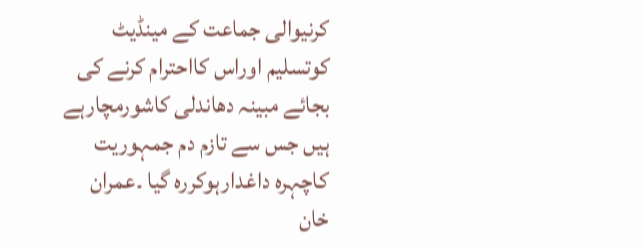کرنیوالی جماعت کے مینڈیٹ کوتسلیم اوراس کااحترام کرنے کی بجائے مبینہ دھاندلی کاشورمچارہے ہیں جس سے تازم دم جمہوریت کاچہرہ داغدارہوکررہ گیا ۔عمران خان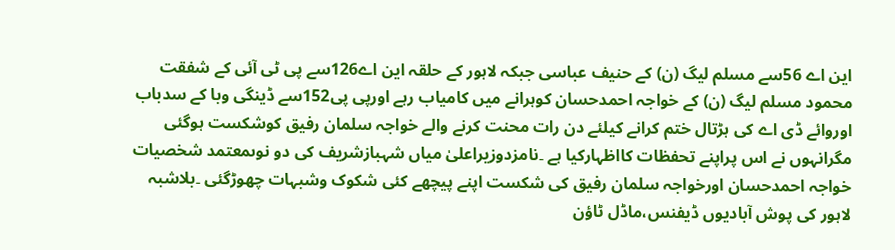این اے 56سے مسلم لیگ (ن) کے حنیف عباسی جبکہ لاہور کے حلقہ این اے126سے پی ٹی آئی کے شفقت محمود مسلم لیگ (ن) کے خواجہ احمدحسان کوہرانے میں کامیاب رہے اورپی پی152سے ڈینگی وبا کے سدباب اوروائے ڈی اے کی ہڑتال ختم کرانے کیلئے دن رات محنت کرنے والے خواجہ سلمان رفیق کوشکست ہوگئی مگرانہوں نے اس پراپنے تحفظات کااظہارکیا ہے ۔نامزدوزیراعلیٰ میاں شہبازشریف کی دو نوںمعتمد شخصیات خواجہ احمدحسان اورخواجہ سلمان رفیق کی شکست اپنے پیچھے کئی شکوک وشبہات چھوڑگئی ۔بلاشبہ لاہور کی پوش آبادیوں ڈیفنس،ماڈل ٹاؤن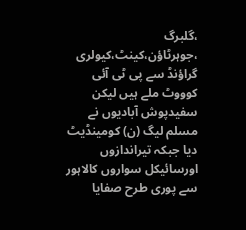،گلبرگ ،جوہرٹاؤن،کینٹ،کیولری گراؤنڈ سے پی ٹی آئی کوووٹ ملے ہیں لیکن سفیدپوش آبادیوں نے مسلم لیگ (ن) کومینڈیٹ دیا جبکہ تیراندازوں اورسائیکل سواروں کالاہور سے پوری طرح صفایا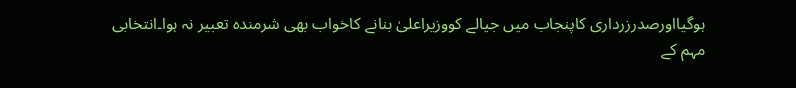ہوگیااورصدرزرداری کاپنجاب میں جیالے کووزیراعلیٰ بنانے کاخواب بھی شرمندہ تعبیر نہ ہوا۔انتخابی مہم کے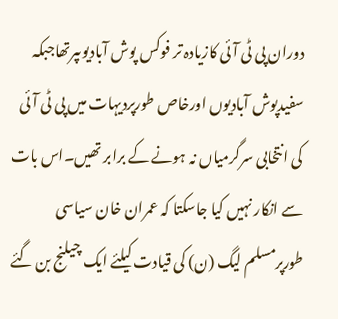دوران پی ٹی آئی کازیادہ تر فوکس پوش آبادیوںپرتھاجبکہ سفیدپوش آبادیوں اورخاص طورپردیہات میں پی ٹی آئی کی انتخابی سرگرمیاں نہ ہونے کے برابر تھیں۔اس بات سے انکار نہیں کیا جاسکتا کہ عمران خان سیاسی طورپرمسلم لیگ (ن) کی قیادت کیلئے ایک چیلنج بن گئے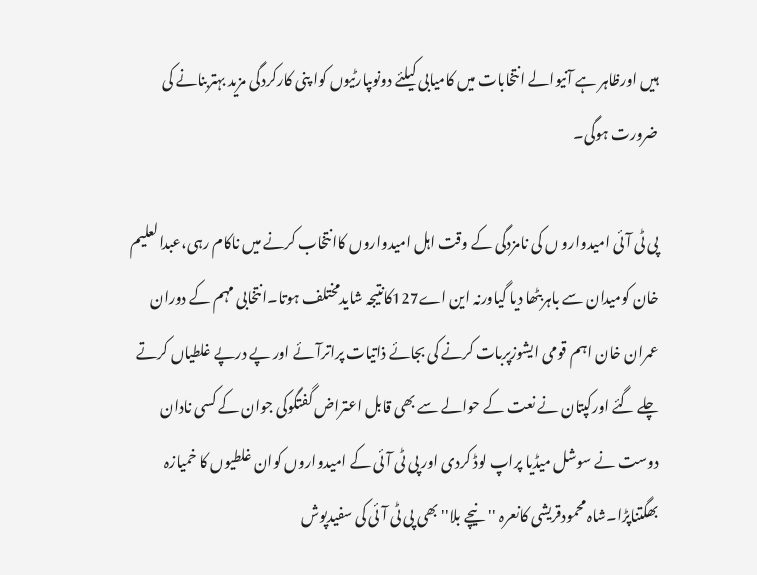ہیں اورظاہر ہے آنیوالے انتخابات میں کامیابی کیلئے دونوںپارٹیوں کوا پنی کارکردگی مزید بہتربنانے کی ضرورت ہوگی۔

پی ٹی آئی امیدوارو ں کی نامزدگی کے وقت اہل امیدواروں کاانتخاب کرنے میں ناکام رہی،عبدالعلیم خان کومیدان سے باہربٹھا دیا گیاورنہ این اے127کانتیجہ شایدمختلف ہوتا۔انتخابی مہم کے دوران عمران خان اہم قومی ایشوزپربات کرنے کی بجائے ذاتیات پراترآئے اور پے درپے غلطیاں کرتے چلے گئے اورکپتان نے نعت کے حوالے سے بھی قابل اعتراض گفتگوکی جوان کے کسی نادان دوست نے سوشل میڈیا پراپ لوڈ کردی اور پی ٹی آئی کے امیدواروں کوان غلطیوں کا خمیازہ بھگتناپڑا۔شاہ محمودقریشی کانعرہ ''نیچے بلا''بھی پی ٹی آئی کی سفیدپوش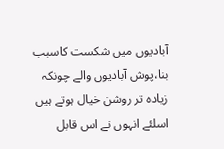آبادیوں میں شکست کاسبب بنا،پوش آبادیوں والے چونکہ زیادہ تر روشن خیال ہوتے ہیں اسلئے انہوں نے اس قابل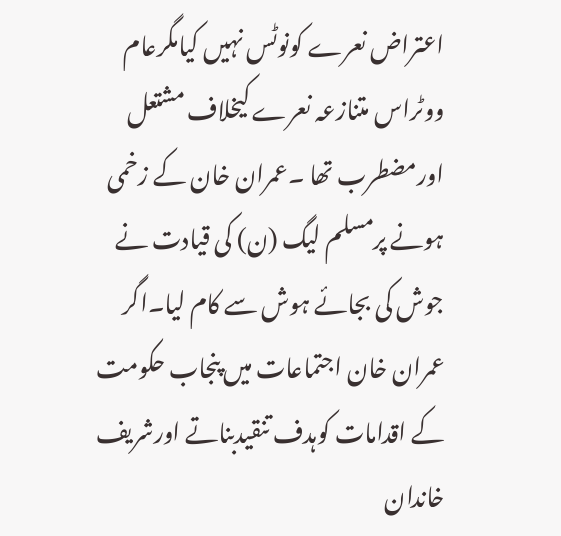اعتراض نعرے کونوٹس نہیں کیامگرعام ووٹراس متنازعہ نعرے کیخلاف مشتعل اورمضطرب تھا ۔عمران خان کے زخمی ہونے پرمسلم لیگ (ن) کی قیادت نے جوش کی بجائے ہوش سے کام لیا۔اگر عمران خان اجتماعات میں پنجاب حکومت کے اقدامات کوہدف تنقیدبناتے اورشریف خاندان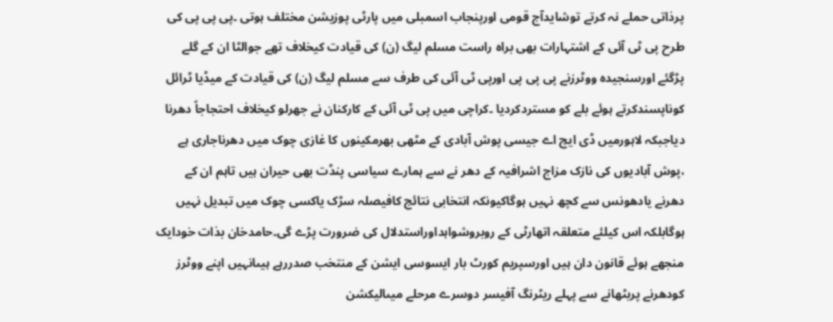پرذاتی حملے نہ کرتے توشایدآج قومی اورپنجاب اسمبلی میں پارٹی پوزیشن مختلف ہوتی ۔پی پی پی کی طرح پی ٹی آئی کے اشتہارات بھی براہ راست مسلم لیگ (ن) کی قیادت کیخلاف تھے جوالٹا ان کے گلے پڑگئے اورسنجیدہ ووٹرزنے پی پی پی اورپی ٹی آئی کی طرف سے مسلم لیگ (ن) کی قیادت کے میڈیا ٹرائل کوناپسندکرتے ہوئے بلے کو مستردکردیا ۔کراچی میں پی ٹی آئی کے کارکنان نے جھرلو کیخلاف احتجاجاً دھرنا دیاجبکہ لاہورمیں ڈی ایچ اے جیسی پوش آبادی کے مٹھی بھرمکینوں کا غازی چوک میں دھرناجاری ہے ،پوش آبادیوں کی نازک مزاج اشرافیہ کے دھر نے سے ہمارے سیاسی پنڈت بھی حیران ہیں تاہم ان کے دھرنے یادھونس سے کچھ نہیں ہوگاکیونکہ انتخابی نتائج کافیصلہ سڑک یاکسی چوک میں تبدیل نہیں ہوگابلکہ اس کیلئے متعلقہ اتھارٹی کے روبروشواہداوراستدلال کی ضرورت پڑے گی۔حامدخان بذات خودایک منجھے ہوئے قانون دان ہیں اورسپریم کورٹ بار ایسوسی ایشن کے منتخب صدررہے ہیںانہیں اپنے ووٹرز کودھرنے پربٹھانے سے پہلے ریٹرنگ آفیسر دوسرے مرحلے میںالیکشن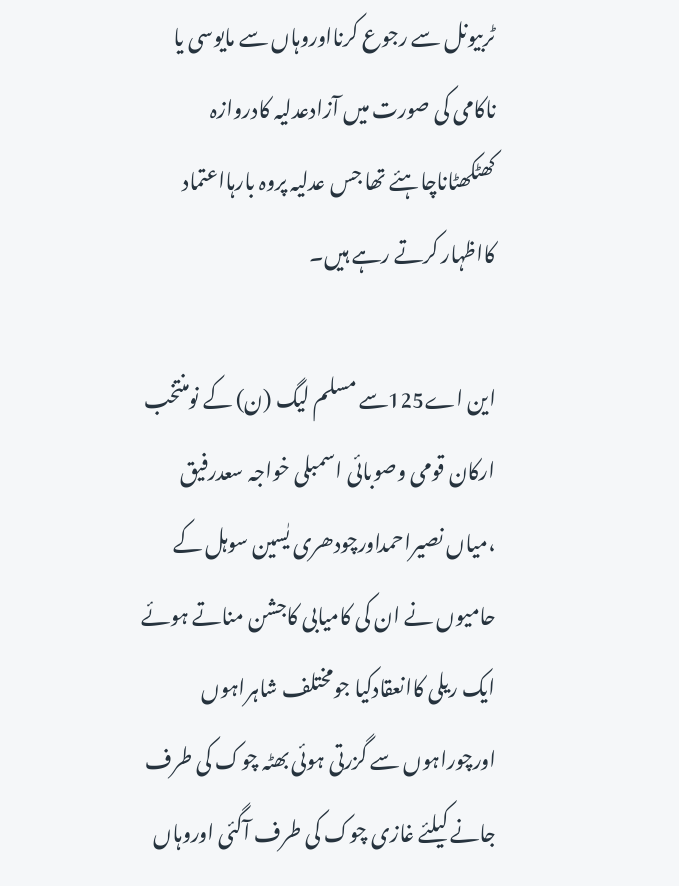ٹربیونل سے رجوع کرنااوروہاں سے مایوسی یا ناکامی کی صورت میں آزادعدلیہ کادروازہ کھٹکھٹاناچاہئے تھا جس عدلیہ پروہ بارہااعتماد کااظہار کرتے رہے ہیں۔

این اے125سے مسلم لیگ (ن) کے نومنتخب ارکان قومی وصوبائی اسمبلی خواجہ سعدرفیق ،میاں نصیراحمداورچودھری یٰسین سوہل کے حامیوں نے ان کی کامیابی کاجشن مناتے ہوئے ایک ریلی کاانعقادکیا جومختلف شاہراہوں اورچوراہوں سے گزرتی ہوئی بھٹہ چوک کی طرف جانے کیلئے غازی چوک کی طرف آگئی اوروہاں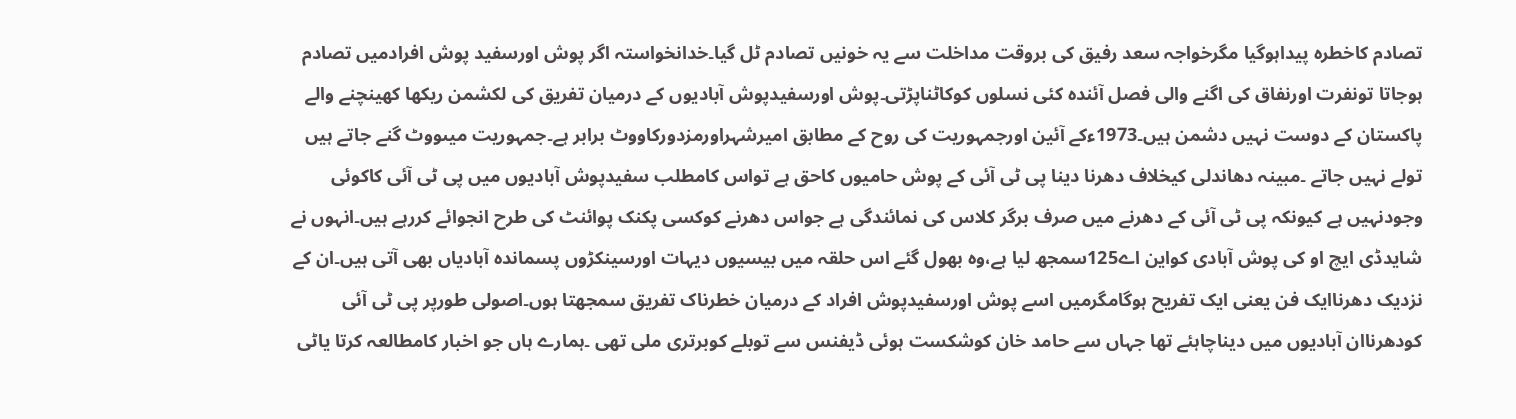تصادم کاخطرہ پیداہوگیا مگرخواجہ سعد رفیق کی بروقت مداخلت سے یہ خونیں تصادم ٹل گیا۔خدانخواستہ اگر پوش اورسفید پوش افرادمیں تصادم ہوجاتا تونفرت اورنفاق کی اگنے والی فصل آئندہ کئی نسلوں کوکاٹناپڑتی۔پوش اورسفیدپوش آبادیوں کے درمیان تفریق کی لکشمن ریکھا کھینچنے والے پاکستان کے دوست نہیں دشمن ہیں۔1973ءکے آئین اورجمہوریت کی روح کے مطابق امیرشہراورمزدورکاووٹ برابر ہے۔جمہوریت میںووٹ گنے جاتے ہیں تولے نہیں جاتے ۔مبینہ دھاندلی کیخلاف دھرنا دینا پی ٹی آئی کے پوش حامیوں کاحق ہے تواس کامطلب سفیدپوش آبادیوں میں پی ٹی آئی کاکوئی وجودنہیں ہے کیونکہ پی ٹی آئی کے دھرنے میں صرف برگر کلاس کی نمائندگی ہے جواس دھرنے کوکسی پکنک پوائنٹ کی طرح انجوائے کررہے ہیں۔انہوں نے شایدڈی ایچ او کی پوش آبادی کواین اے125سمجھ لیا ہے،وہ بھول گئے اس حلقہ میں بیسیوں دیہات اورسینکڑوں پسماندہ آبادیاں بھی آتی ہیں۔ان کے نزدیک دھرناایک فن یعنی ایک تفریح ہوگامگرمیں اسے پوش اورسفیدپوش افراد کے درمیان خطرناک تفریق سمجھتا ہوں۔اصولی طورپر پی ٹی آئی کودھرناان آبادیوں میں دیناچاہئے تھا جہاں سے حامد خان کوشکست ہوئی ڈیفنس سے توبلے کوبرتری ملی تھی ۔ہمارے ہاں جو اخبار کامطالعہ کرتا یاٹی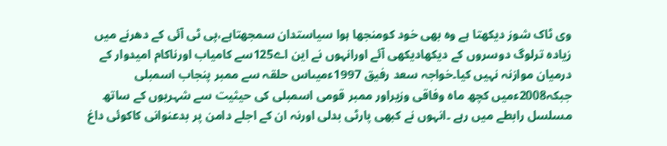وی ٹاک شوز دیکھتا ہے وہ بھی خود کومنجھا ہوا سیاستدان سمجھتاہے،پی ٹی آئی کے دھرنے میں زیادہ ترلوگ دوسروں کے دیکھادیکھی آئے اورانہوں نے این اے125سے کامیاب اورناکام امیدوار کے درمیان موازنہ نہیں کیا۔خواجہ سعد رفیق 1997ءمیںاس حلقہ سے ممبر پنجاب اسمبلی جبکہ2008ءمیں کچھ ماہ وفاقی وزیراور ممبر قومی اسمبلی کی حیثیت سے شہریوں کے ساتھ مسلسل رابطے میں رہے ۔انہوں نے کبھی پارٹی بدلی اورنہ ان کے اجلے دامن پر بدعنوانی کاکوئی داغ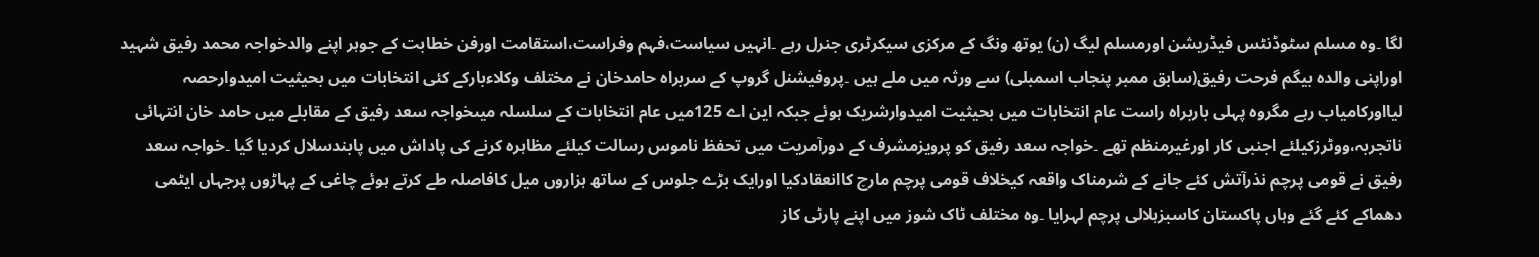لگا ۔وہ مسلم سٹوڈنٹس فیڈریشن اورمسلم لیگ (ن) یوتھ ونگ کے مرکزی سیکرٹری جنرل رہے ۔انہیں سیاست،فہم وفراست،استقامت اورفن خطابت کے جوہر اپنے والدخواجہ محمد رفیق شہید اوراپنی والدہ بیگم فرحت رفیق(سابق ممبر پنجاب اسمبلی) سے ورثہ میں ملے ہیں ۔پروفیشنل گروپ کے سربراہ حامدخان نے مختلف وکلاءبارکے کئی انتخابات میں بحیثیت امیدوارحصہ لیااورکامیاب رہے مگروہ پہلی باربراہ راست عام انتخابات میں بحیثیت امیدوارشریک ہوئے جبکہ این اے 125میں عام انتخابات کے سلسلہ میںخواجہ سعد رفیق کے مقابلے میں حامد خان انتہائی ناتجربہ،ووٹرزکیلئے اجنبی کار اورغیرمنظم تھے ۔خواجہ سعد رفیق کو پرویزمشرف کے دورآمریت میں تحفظ ناموس رسالت کیلئے مظاہرہ کرنے کی پاداش میں پابندسلال کردیا گیا ۔خواجہ سعد رفیق نے قومی پرچم نذرآتش کئے جانے کے شرمناک واقعہ کیخلاف قومی پرچم مارچ کاانعقادکیا اورایک بڑے جلوس کے ساتھ ہزاروں میل کافاصلہ طے کرتے ہوئے چاغی کے پہاڑوں پرجہاں ایٹمی دھماکے کئے گئے وہاں پاکستان کاسبزہلالی پرچم لہرایا ۔وہ مختلف ٹاک شوز میں اپنے پارٹی کاز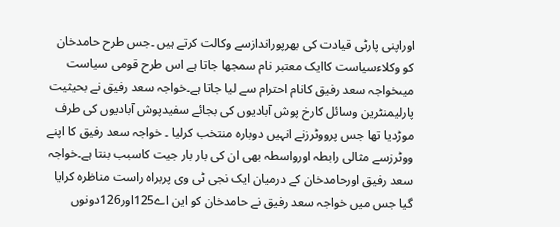اوراپنی پارٹی قیادت کی بھرپوراندازسے وکالت کرتے ہیں ۔جس طرح حامدخان کو وکلاءسیاست کاایک معتبر نام سمجھا جاتا ہے اس طرح قومی سیاست میںخواجہ سعد رفیق کانام احترام سے لیا جاتا ہے۔خواجہ سعد رفیق نے بحیثیت پارلیمنٹرین وسائل کارخ پوش آبادیوں کی بجائے سفیدپوش آبادیوں کی طرف موڑدیا تھا جس پرووٹرزنے انہیں دوبارہ منتخب کرلیا ۔ خواجہ سعد رفیق کا اپنے ووٹرزسے مثالی رابطہ اورواسطہ بھی ان کی بار بار جیت کاسبب بنتا ہے۔خواجہ سعد رفیق اورحامدخان کے درمیان ایک نجی ٹی وی پربراہ راست مناظرہ کرایا گیا جس میں خواجہ سعد رفیق نے حامدخان کو این اے125اور126دونوں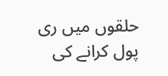حلقوں میں ری پول کرانے کی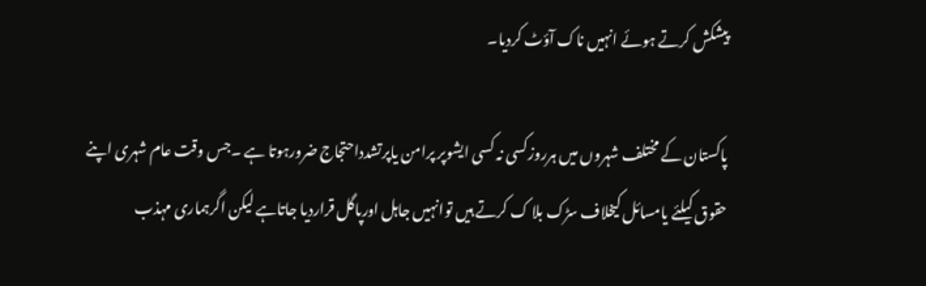پیشکش کرتے ہوئے انہیں ناک آؤٹ کردیا۔

پاکستان کے مختلف شہروں میں ہرروزکسی نہ کسی ایشوپر پرامن یاپرتشدداحتجاج ضرورہوتا ہے ۔جس وقت عام شہری اپنے حقوق کیلئے یامسائل کیخلاف سڑک بلا ک کرتے ہیں توانہیں جاہل اورپاگل قراردیا جاتاہے لیکن اگرہماری مہذب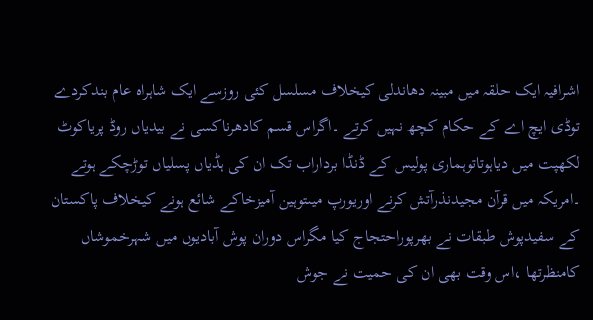اشرافیہ ایک حلقہ میں مبینہ دھاندلی کیخلاف مسلسل کئی روزسے ایک شاہراہ عام بندکردے توڈی ایچ اے کے حکام کچھ نہیں کرتے ۔اگراس قسم کادھرناکسی نے بیدیاں روڈ پریاکوٹ لکھپت میں دیاہوتاتوہماری پولیس کے ڈنڈا برداراب تک ان کی ہڈیاں پسلیاں توڑچکے ہوتے ۔امریکہ میں قرآن مجیدنذرآتش کرنے اوریورپ میںتوہین آمیزخاکے شائع ہونے کیخلاف پاکستان کے سفیدپوش طبقات نے بھرپوراحتجاج کیا مگراس دوران پوش آبادیوں میں شہرخموشاں کامنظرتھا ،اس وقت بھی ان کی حمیت نے جوش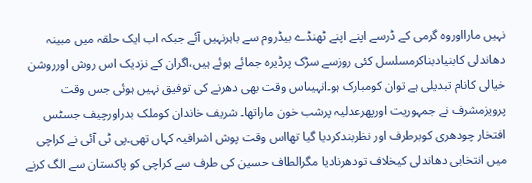نہیں مارااوروہ گرمی کے ڈرسے اپنے اپنے ٹھنڈے بیڈروم سے باہرنہیں آئے جبکہ اب ایک حلقہ میں مبینہ دھاندلی کابنیادبناکرمسلسل کئی روزسے سڑک پرڈیرہ جمائے ہوئے ہیں،اگران کے نزدیک اس روش اورروشن خیالی کانام تبدیلی ہے توان کومبارک ہو۔انہیںاس وقت بھی دھرنے کی توفیق نہیں ہوئی جس وقت پرویزمشرف نے جمہوریت اورپھرعدلیہ پرشب خون ماراتھا۔ شریف خاندان کوملک بدراورچیف جسٹس افتخار چودھری کوبرطرف اور نظربندکردیا گیا تھااس وقت پوش اشرافیہ کہاں تھی۔پی ٹی آئی نے کراچی میں انتخابی دھاندلی کیخلاف تودھرنادیا مگرالطاف حسین کی طرف سے کراچی کو پاکستان سے الگ کرنے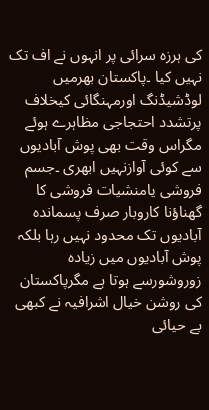کی ہرزہ سرائی پر انہوں نے اف تک نہیں کیا ۔پاکستان بھرمیں لوڈشیڈنگ اورمہنگائی کیخلاف پرتشدد احتجاجی مظاہرے ہوئے مگراس وقت بھی پوش آبادیوں سے کوئی آوازنہیں ابھری ۔جسم فروشی یامنشیات فروشی کا گھناؤنا کاروبار صرف پسماندہ آبادیوں تک محدود نہیں رہا بلکہ پوش آبادیوں میں زیادہ زوروشورسے ہوتا ہے مگرپاکستان کی روشن خیال اشرافیہ نے کبھی بے حیائی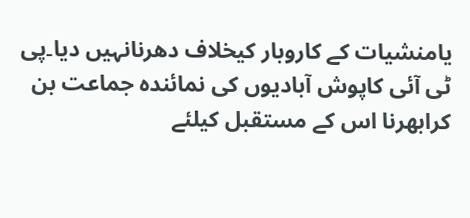یامنشیات کے کاروبار کیخلاف دھرنانہیں دیا۔پی ٹی آئی کاپوش آبادیوں کی نمائندہ جماعت بن کرابھرنا اس کے مستقبل کیلئے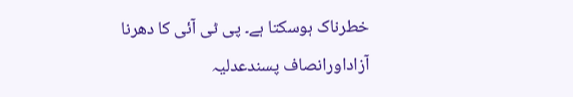خطرناک ہوسکتا ہے۔ پی ٹی آئی کا دھرنا آزاداورانصاف پسندعدلیہ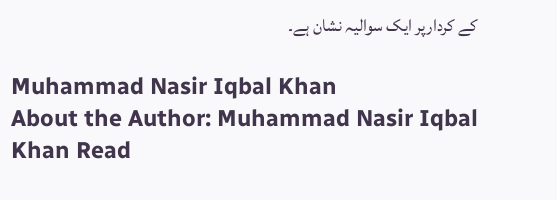کے کردارپر ایک سوالیہ نشان ہے۔

Muhammad Nasir Iqbal Khan
About the Author: Muhammad Nasir Iqbal Khan Read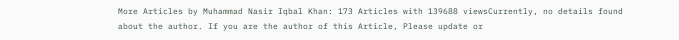More Articles by Muhammad Nasir Iqbal Khan: 173 Articles with 139688 viewsCurrently, no details found about the author. If you are the author of this Article, Please update or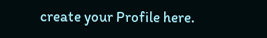create your Profile here.